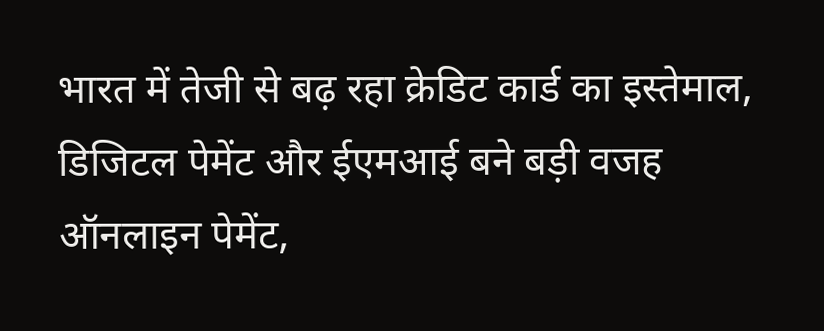भारत में तेजी से बढ़ रहा क्रेडिट कार्ड का इस्तेमाल, डिजिटल पेमेंट और ईएमआई बने बड़ी वजह
ऑनलाइन पेमेंट,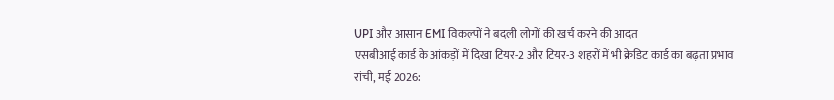UPI और आसान EMI विकल्पों ने बदली लोगों की खर्च करने की आदत
एसबीआई कार्ड के आंकड़ों में दिखा टियर-2 और टियर-3 शहरों में भी क्रेडिट कार्ड का बढ़ता प्रभाव
रांची, मई 2026: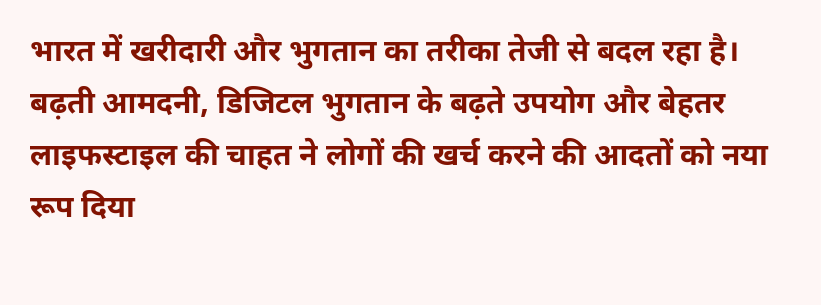भारत में खरीदारी और भुगतान का तरीका तेजी से बदल रहा है। बढ़ती आमदनी, डिजिटल भुगतान के बढ़ते उपयोग और बेहतर लाइफस्टाइल की चाहत ने लोगों की खर्च करने की आदतों को नया रूप दिया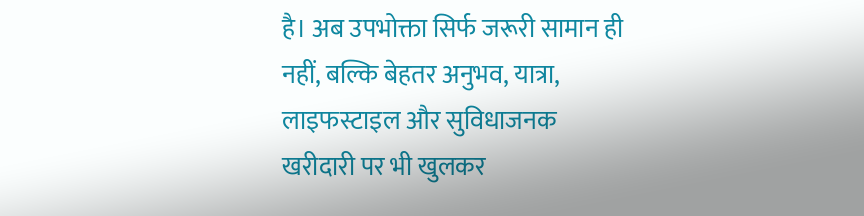है। अब उपभोक्ता सिर्फ जरूरी सामान ही नहीं, बल्कि बेहतर अनुभव, यात्रा, लाइफस्टाइल और सुविधाजनक खरीदारी पर भी खुलकर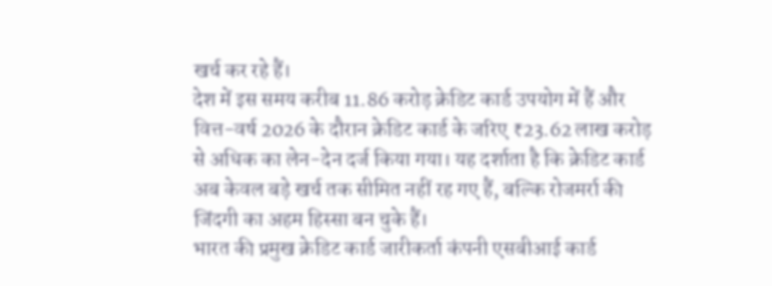खर्च कर रहे हैं।
देश में इस समय करीब 11.86 करोड़ क्रेडिट कार्ड उपयोग में हैं और वित्त-वर्ष 2026 के दौरान क्रेडिट कार्ड के जरिए ₹23.62 लाख करोड़ से अधिक का लेन-देन दर्ज किया गया। यह दर्शाता है कि क्रेडिट कार्ड अब केवल बड़े खर्च तक सीमित नहीं रह गए हैं, बल्कि रोजमर्रा की जिंदगी का अहम हिस्सा बन चुके हैं।
भारत की प्रमुख क्रेडिट कार्ड जारीकर्ता कंपनी एसबीआई कार्ड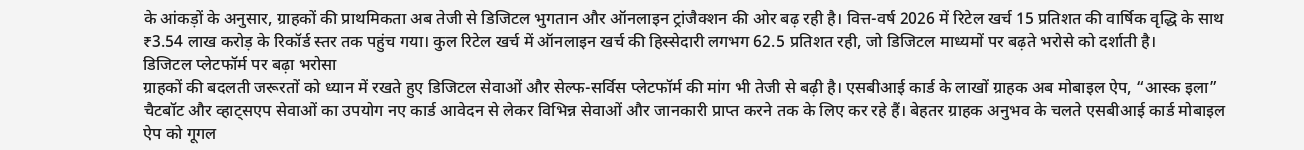के आंकड़ों के अनुसार, ग्राहकों की प्राथमिकता अब तेजी से डिजिटल भुगतान और ऑनलाइन ट्रांजैक्शन की ओर बढ़ रही है। वित्त-वर्ष 2026 में रिटेल खर्च 15 प्रतिशत की वार्षिक वृद्धि के साथ ₹3.54 लाख करोड़ के रिकॉर्ड स्तर तक पहुंच गया। कुल रिटेल खर्च में ऑनलाइन खर्च की हिस्सेदारी लगभग 62.5 प्रतिशत रही, जो डिजिटल माध्यमों पर बढ़ते भरोसे को दर्शाती है।
डिजिटल प्लेटफॉर्म पर बढ़ा भरोसा
ग्राहकों की बदलती जरूरतों को ध्यान में रखते हुए डिजिटल सेवाओं और सेल्फ-सर्विस प्लेटफॉर्म की मांग भी तेजी से बढ़ी है। एसबीआई कार्ड के लाखों ग्राहक अब मोबाइल ऐप, “आस्क इला” चैटबॉट और व्हाट्सएप सेवाओं का उपयोग नए कार्ड आवेदन से लेकर विभिन्न सेवाओं और जानकारी प्राप्त करने तक के लिए कर रहे हैं। बेहतर ग्राहक अनुभव के चलते एसबीआई कार्ड मोबाइल ऐप को गूगल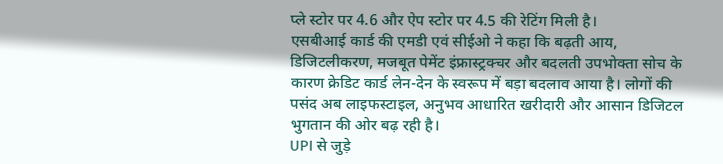प्ले स्टोर पर 4.6 और ऐप स्टोर पर 4.5 की रेटिंग मिली है।
एसबीआई कार्ड की एमडी एवं सीईओ ने कहा कि बढ़ती आय, डिजिटलीकरण, मजबूत पेमेंट इंफ्रास्ट्रक्चर और बदलती उपभोक्ता सोच के कारण क्रेडिट कार्ड लेन-देन के स्वरूप में बड़ा बदलाव आया है। लोगों की पसंद अब लाइफस्टाइल, अनुभव आधारित खरीदारी और आसान डिजिटल भुगतान की ओर बढ़ रही है।
UPI से जुड़े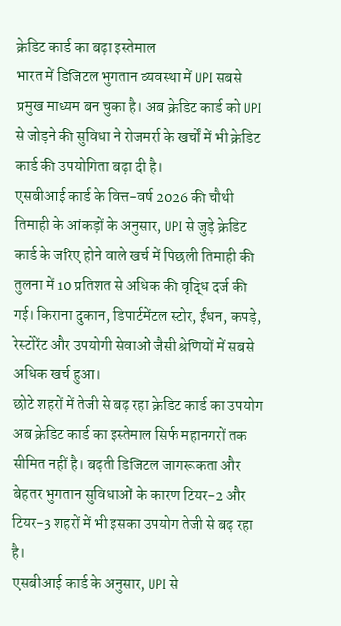क्रेडिट कार्ड का बढ़ा इस्तेमाल
भारत में डिजिटल भुगतान व्यवस्था में UPI सबसे प्रमुख माध्यम बन चुका है। अब क्रेडिट कार्ड को UPI से जोड़ने की सुविधा ने रोजमर्रा के खर्चों में भी क्रेडिट कार्ड की उपयोगिता बढ़ा दी है।
एसबीआई कार्ड के वित्त-वर्ष 2026 की चौथी तिमाही के आंकड़ों के अनुसार, UPI से जुड़े क्रेडिट कार्ड के जरिए होने वाले खर्च में पिछली तिमाही की तुलना में 10 प्रतिशत से अधिक की वृद्धि दर्ज की गई। किराना दुकान, डिपार्टमेंटल स्टोर, ईंधन, कपड़े, रेस्टोरेंट और उपयोगी सेवाओं जैसी श्रेणियों में सबसे अधिक खर्च हुआ।
छोटे शहरों में तेजी से बढ़ रहा क्रेडिट कार्ड का उपयोग
अब क्रेडिट कार्ड का इस्तेमाल सिर्फ महानगरों तक सीमित नहीं है। बढ़ती डिजिटल जागरूकता और बेहतर भुगतान सुविधाओं के कारण टियर-2 और टियर-3 शहरों में भी इसका उपयोग तेजी से बढ़ रहा है।
एसबीआई कार्ड के अनुसार, UPI से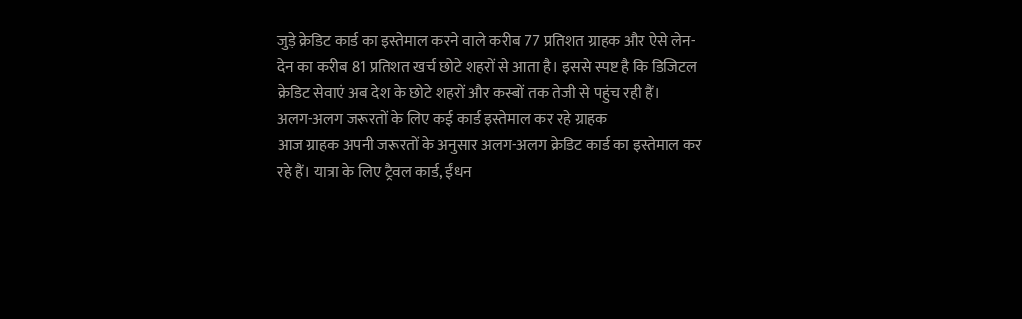जुड़े क्रेडिट कार्ड का इस्तेमाल करने वाले करीब 77 प्रतिशत ग्राहक और ऐसे लेन-देन का करीब 81 प्रतिशत खर्च छोटे शहरों से आता है। इससे स्पष्ट है कि डिजिटल क्रेडिट सेवाएं अब देश के छोटे शहरों और कस्बों तक तेजी से पहुंच रही हैं।
अलग-अलग जरूरतों के लिए कई कार्ड इस्तेमाल कर रहे ग्राहक
आज ग्राहक अपनी जरूरतों के अनुसार अलग-अलग क्रेडिट कार्ड का इस्तेमाल कर रहे हैं। यात्रा के लिए ट्रैवल कार्ड, ईंधन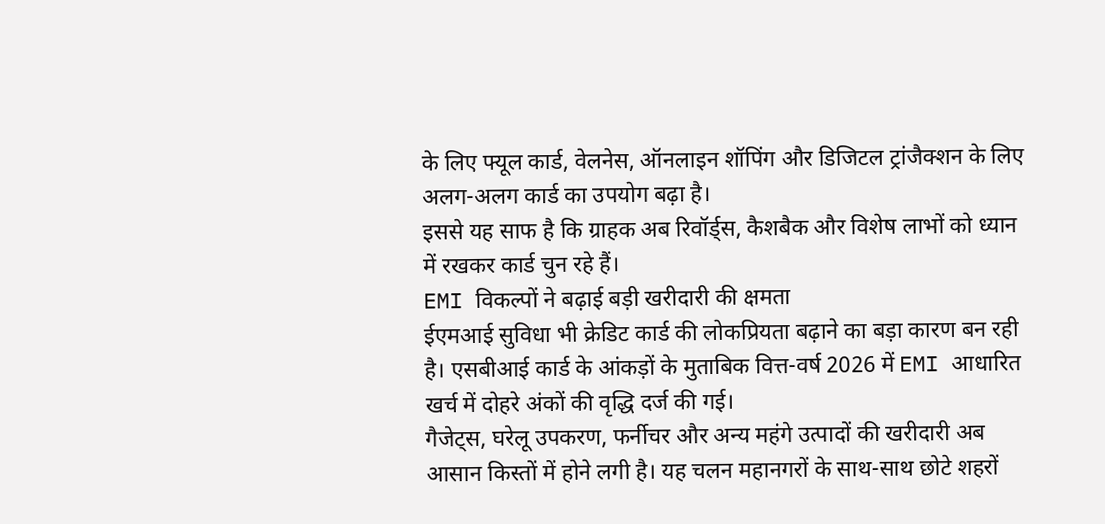के लिए फ्यूल कार्ड, वेलनेस, ऑनलाइन शॉपिंग और डिजिटल ट्रांजैक्शन के लिए अलग-अलग कार्ड का उपयोग बढ़ा है।
इससे यह साफ है कि ग्राहक अब रिवॉर्ड्स, कैशबैक और विशेष लाभों को ध्यान में रखकर कार्ड चुन रहे हैं।
EMI विकल्पों ने बढ़ाई बड़ी खरीदारी की क्षमता
ईएमआई सुविधा भी क्रेडिट कार्ड की लोकप्रियता बढ़ाने का बड़ा कारण बन रही है। एसबीआई कार्ड के आंकड़ों के मुताबिक वित्त-वर्ष 2026 में EMI आधारित खर्च में दोहरे अंकों की वृद्धि दर्ज की गई।
गैजेट्स, घरेलू उपकरण, फर्नीचर और अन्य महंगे उत्पादों की खरीदारी अब आसान किस्तों में होने लगी है। यह चलन महानगरों के साथ-साथ छोटे शहरों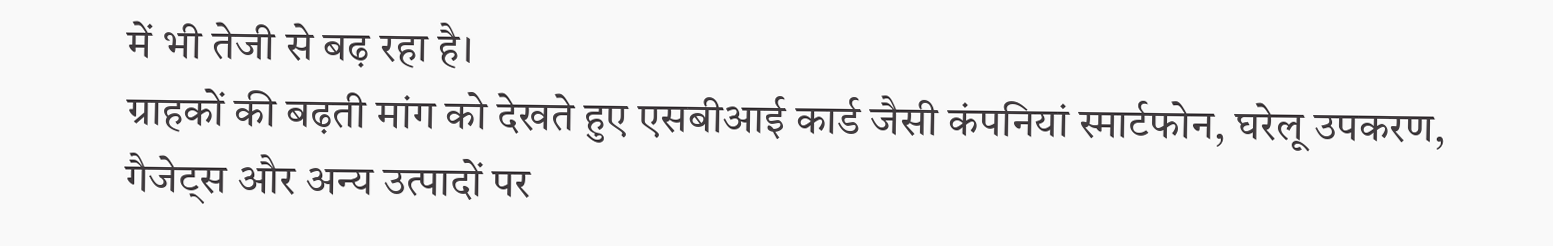में भी तेजी से बढ़ रहा है।
ग्राहकों की बढ़ती मांग को देखते हुए एसबीआई कार्ड जैसी कंपनियां स्मार्टफोन, घरेलू उपकरण, गैजेट्स और अन्य उत्पादों पर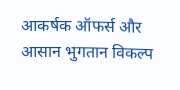आकर्षक ऑफर्स और आसान भुगतान विकल्प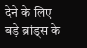देने के लिए बड़े ब्रांड्स के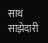साथ साझेदारी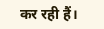कर रही हैं।